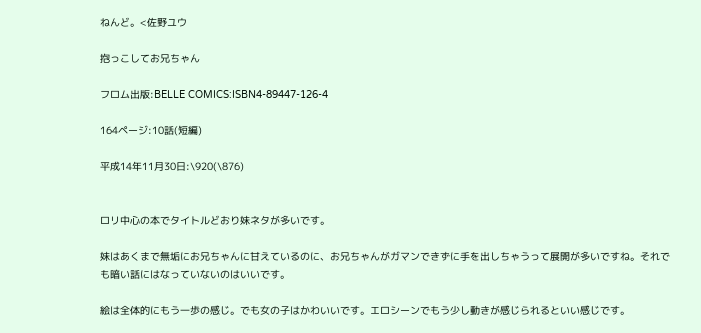ねんど。<佐野ユウ

抱っこしてお兄ちゃん

フロム出版:BELLE COMICS:ISBN4-89447-126-4

164ページ:10話(短編)

平成14年11月30日:\920(\876)


ロリ中心の本でタイトルどおり妹ネタが多いです。

妹はあくまで無垢にお兄ちゃんに甘えているのに、お兄ちゃんがガマンできずに手を出しちゃうって展開が多いですね。それでも暗い話にはなっていないのはいいです。

絵は全体的にもう一歩の感じ。でも女の子はかわいいです。エロシーンでもう少し動きが感じられるといい感じです。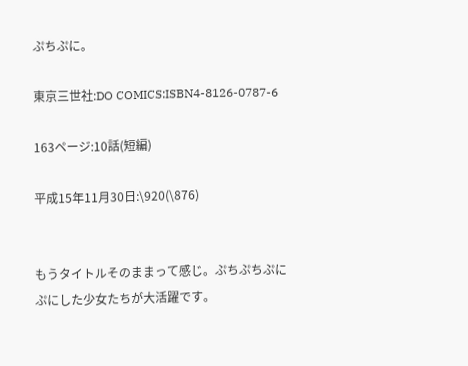ぷちぷに。

東京三世社:DO COMICS:ISBN4-8126-0787-6

163ページ:10話(短編)

平成15年11月30日:\920(\876)


もうタイトルそのままって感じ。ぷちぷちぷにぷにした少女たちが大活躍です。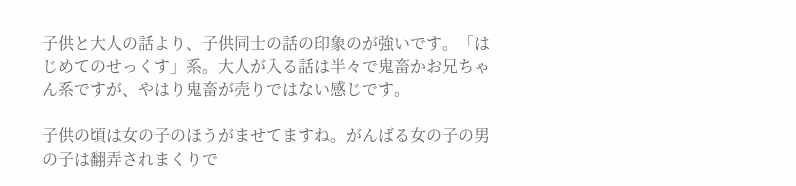子供と大人の話より、子供同士の話の印象のが強いです。「はじめてのせっくす」系。大人が入る話は半々で鬼畜かお兄ちゃん系ですが、やはり鬼畜が売りではない感じです。

子供の頃は女の子のほうがませてますね。がんばる女の子の男の子は翻弄されまくりで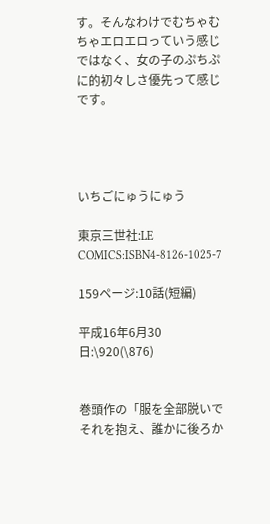す。そんなわけでむちゃむちゃエロエロっていう感じではなく、女の子のぷちぷに的初々しさ優先って感じです。




いちごにゅうにゅう

東京三世社:LE COMICS:ISBN4-8126-1025-7

159ページ:10話(短編)

平成16年6月30日:\920(\876)


巻頭作の「服を全部脱いでそれを抱え、誰かに後ろか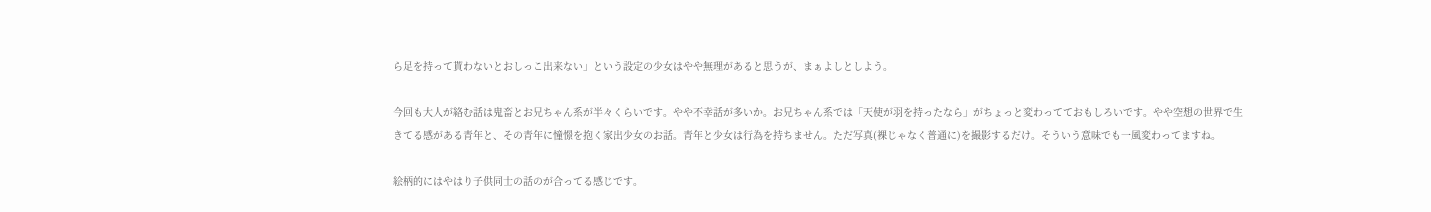ら足を持って貰わないとおしっこ出来ない」という設定の少女はやや無理があると思うが、まぁよしとしよう。

今回も大人が絡む話は鬼畜とお兄ちゃん系が半々くらいです。やや不幸話が多いか。お兄ちゃん系では「天使が羽を持ったなら」がちょっと変わってておもしろいです。やや空想の世界で生きてる感がある青年と、その青年に憧憬を抱く家出少女のお話。青年と少女は行為を持ちません。ただ写真(裸じゃなく普通に)を撮影するだけ。そういう意味でも一風変わってますね。

絵柄的にはやはり子供同士の話のが合ってる感じです。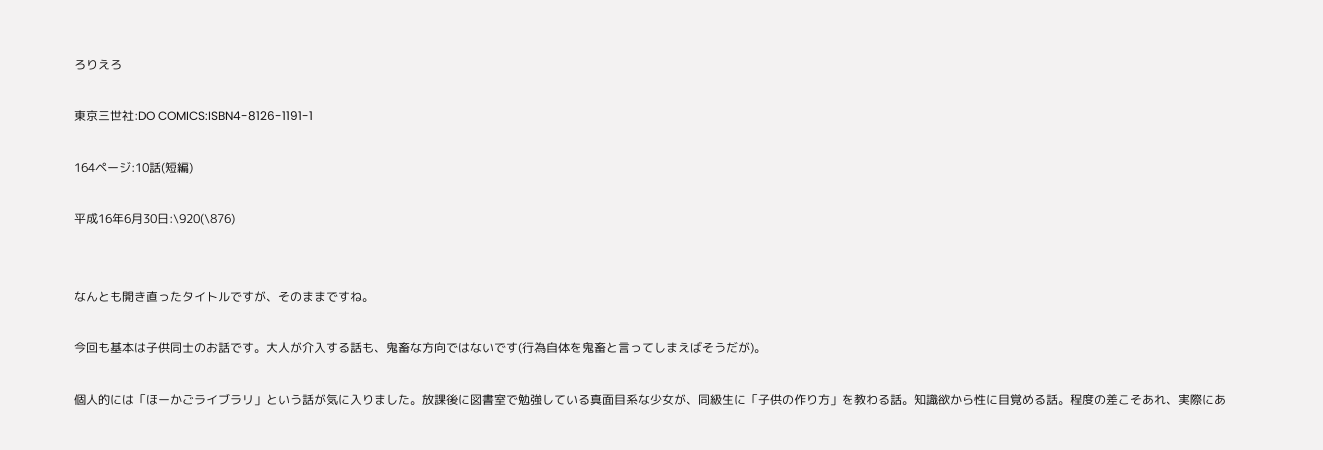ろりえろ

東京三世社:DO COMICS:ISBN4-8126-1191-1

164ページ:10話(短編)

平成16年6月30日:\920(\876)


なんとも開き直ったタイトルですが、そのままですね。

今回も基本は子供同士のお話です。大人が介入する話も、鬼畜な方向ではないです(行為自体を鬼畜と言ってしまえばそうだが)。

個人的には「ほーかごライブラリ」という話が気に入りました。放課後に図書室で勉強している真面目系な少女が、同級生に「子供の作り方」を教わる話。知識欲から性に目覚める話。程度の差こそあれ、実際にあ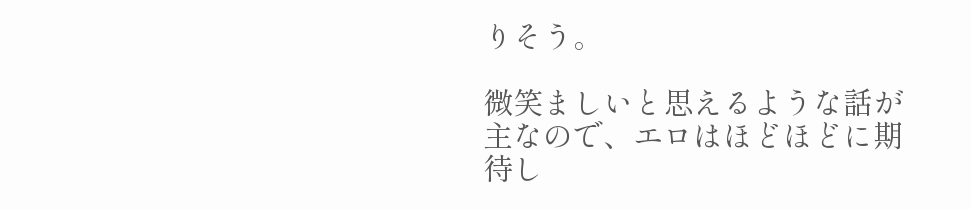りそう。

微笑ましいと思えるような話が主なので、エロはほどほどに期待し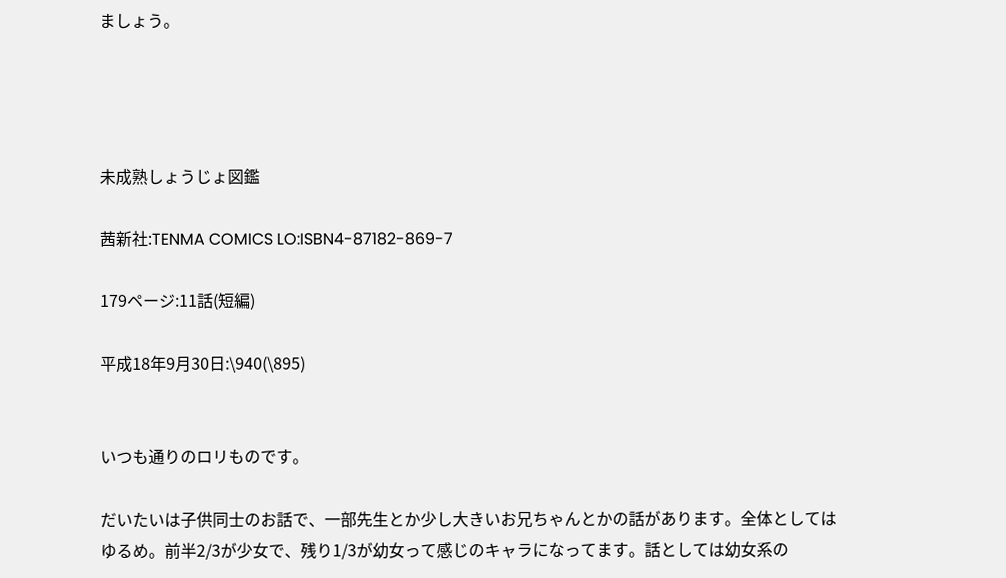ましょう。




未成熟しょうじょ図鑑

茜新社:TENMA COMICS LO:ISBN4-87182-869-7

179ページ:11話(短編)

平成18年9月30日:\940(\895)


いつも通りのロリものです。

だいたいは子供同士のお話で、一部先生とか少し大きいお兄ちゃんとかの話があります。全体としてはゆるめ。前半2/3が少女で、残り1/3が幼女って感じのキャラになってます。話としては幼女系の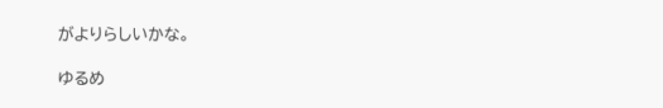がよりらしいかな。

ゆるめ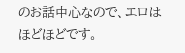のお話中心なので、エロはほどほどです。